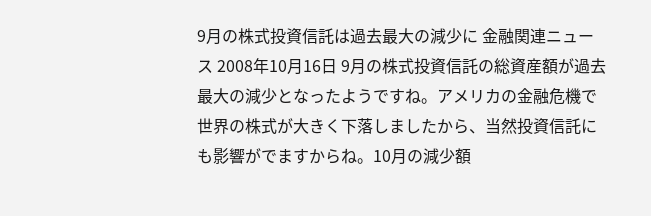9月の株式投資信託は過去最大の減少に 金融関連ニュース 2008年10月16日 9月の株式投資信託の総資産額が過去最大の減少となったようですね。アメリカの金融危機で世界の株式が大きく下落しましたから、当然投資信託にも影響がでますからね。10月の減少額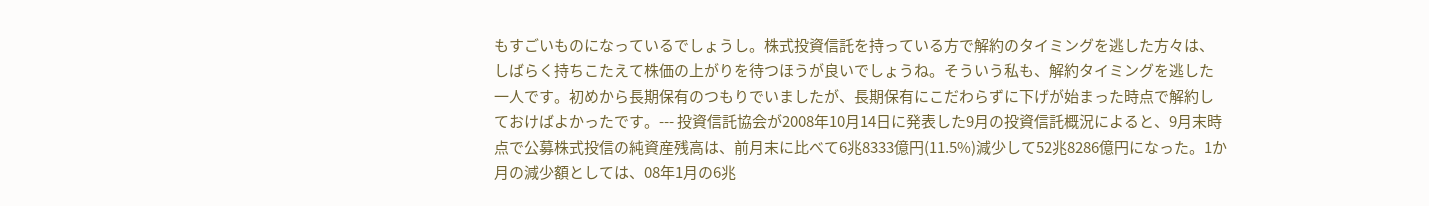もすごいものになっているでしょうし。株式投資信託を持っている方で解約のタイミングを逃した方々は、しばらく持ちこたえて株価の上がりを待つほうが良いでしょうね。そういう私も、解約タイミングを逃した一人です。初めから長期保有のつもりでいましたが、長期保有にこだわらずに下げが始まった時点で解約しておけばよかったです。--- 投資信託協会が2008年10月14日に発表した9月の投資信託概況によると、9月末時点で公募株式投信の純資産残高は、前月末に比べて6兆8333億円(11.5%)減少して52兆8286億円になった。1か月の減少額としては、08年1月の6兆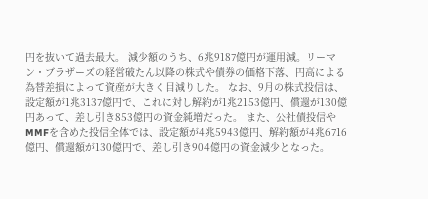円を抜いて過去最大。 減少額のうち、6兆9187億円が運用減。リーマン・ブラザーズの経営破たん以降の株式や債券の価格下落、円高による為替差損によって資産が大きく目減りした。 なお、9月の株式投信は、設定額が1兆3137億円で、これに対し解約が1兆2153億円、償還が130億円あって、差し引き853億円の資金純増だった。 また、公社債投信やMMFを含めた投信全体では、設定額が4兆5943億円、解約額が4兆6716億円、償還額が130億円で、差し引き904億円の資金減少となった。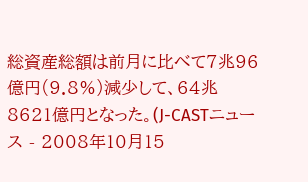総資産総額は前月に比べて7兆96億円(9.8%)減少して、64兆8621億円となった。(J-CASTニュース - 2008年10月15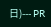日)--- PR